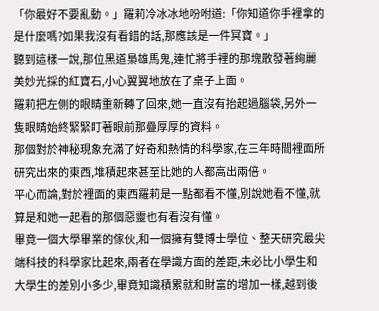「你最好不要亂動。」羅莉冷冰冰地吩咐道:「你知道你手裡拿的是什麼嗎?如果我沒有看錯的話,那應該是一件冥寶。」
聽到這樣一說,那位黑道梟雄馬鬼,連忙將手裡的那塊散發著絢麗美妙光採的紅寶石,小心翼翼地放在了桌子上面。
羅莉把左側的眼睛重新轉了回來,她一直沒有抬起過腦袋,另外一隻眼睛始終緊緊盯著眼前那疊厚厚的資料。
那個對於神秘現象充滿了好奇和熱情的科學家,在三年時間裡面所研究出來的東西,堆積起來甚至比她的人都高出兩倍。
平心而論,對於裡面的東西羅莉是一點都看不懂,別說她看不懂,就算是和她一起看的那個惡靈也有看沒有懂。
畢竟一個大學畢業的傢伙,和一個擁有雙博士學位、整天研究最尖端科技的科學家比起來,兩者在學識方面的差距,未必比小學生和大學生的差別小多少,畢竟知識積累就和財富的增加一樣,越到後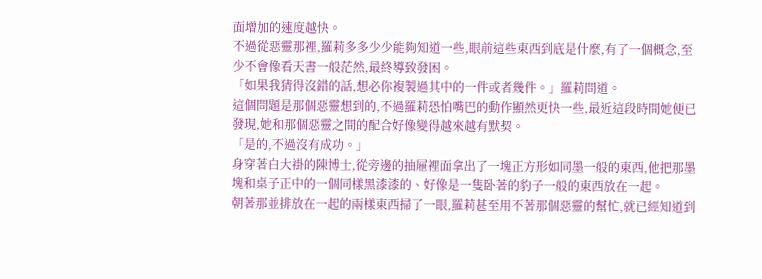面增加的速度越快。
不過從惡靈那裡,羅莉多多少少能夠知道一些,眼前這些東西到底是什麼,有了一個概念,至少不會像看天書一般茫然,最終導致發困。
「如果我猜得沒錯的話,想必你複製過其中的一件或者幾件。」羅莉問道。
這個問題是那個惡靈想到的,不過羅莉恐怕嘴巴的動作顯然更快一些,最近這段時間她便已發現,她和那個惡靈之間的配合好像變得越來越有默契。
「是的,不過沒有成功。」
身穿著白大褂的陳博士,從旁邊的抽屜裡面拿出了一塊正方形如同墨一般的東西,他把那墨塊和桌子正中的一個同樣黑漆漆的、好像是一隻卧著的豹子一般的東西放在一起。
朝著那並排放在一起的兩樣東西掃了一眼,羅莉甚至用不著那個惡靈的幫忙,就已經知道到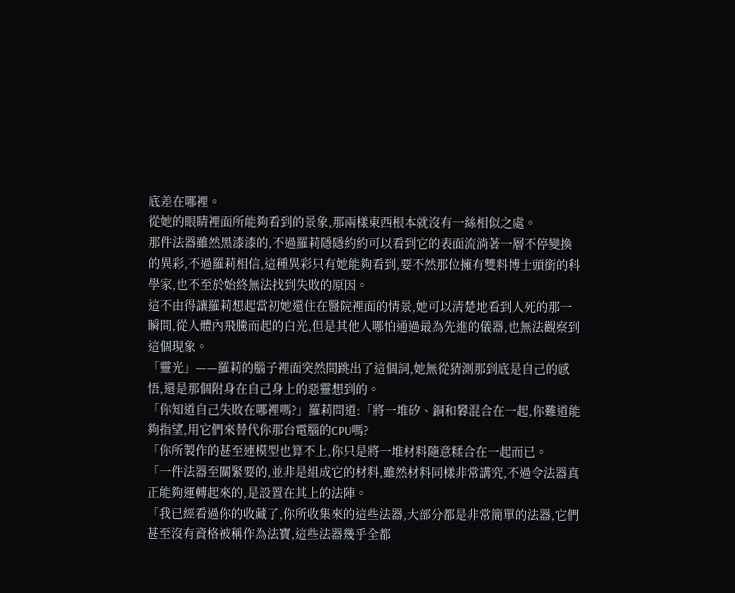底差在哪裡。
從她的眼睛裡面所能夠看到的景象,那兩樣東西根本就沒有一絲相似之處。
那件法器雖然黑漆漆的,不過羅莉隱隱約約可以看到它的表面流淌著一層不停變換的異彩,不過羅莉相信,這種異彩只有她能夠看到,要不然那位擁有雙料博士頭銜的科學家,也不至於始終無法找到失敗的原因。
這不由得讓羅莉想起當初她還住在醫院裡面的情景,她可以清楚地看到人死的那一瞬間,從人體內飛騰而起的白光,但是其他人哪怕通過最為先進的儀器,也無法觀察到這個現象。
「靈光」——羅莉的腦子裡面突然間跳出了這個詞,她無從猜測那到底是自己的感悟,還是那個附身在自己身上的惡靈想到的。
「你知道自己失敗在哪裡嗎?」羅莉問道:「將一堆矽、銅和礬混合在一起,你難道能夠指望,用它們來替代你那台電腦的CPU嗎?
「你所製作的甚至連模型也算不上,你只是將一堆材料隨意糅合在一起而已。
「一件法器至關緊要的,並非是組成它的材料,雖然材料同樣非常講究,不過令法器真正能夠運轉起來的,是設置在其上的法陣。
「我已經看過你的收藏了,你所收集來的這些法器,大部分都是非常簡單的法器,它們甚至沒有資格被稱作為法寶,這些法器幾乎全都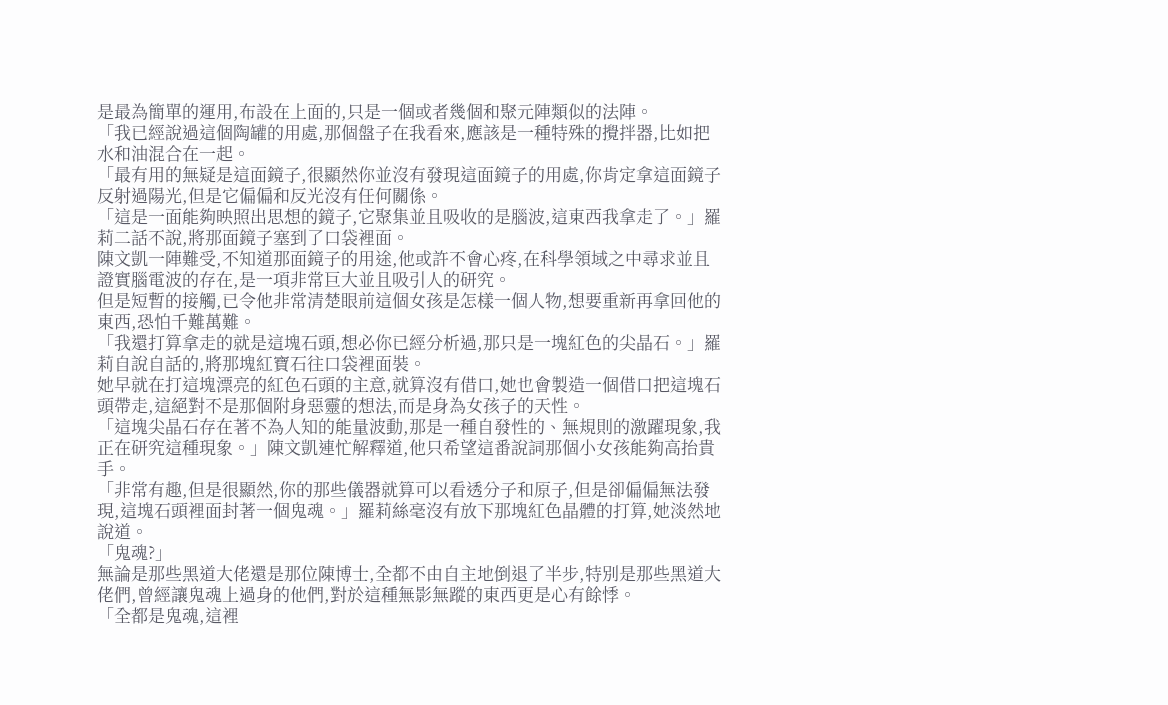是最為簡單的運用,布設在上面的,只是一個或者幾個和聚元陣類似的法陣。
「我已經說過這個陶罐的用處,那個盤子在我看來,應該是一種特殊的攪拌器,比如把水和油混合在一起。
「最有用的無疑是這面鏡子,很顯然你並沒有發現這面鏡子的用處,你肯定拿這面鏡子反射過陽光,但是它偏偏和反光沒有任何關係。
「這是一面能夠映照出思想的鏡子,它聚集並且吸收的是腦波,這東西我拿走了。」羅莉二話不說,將那面鏡子塞到了口袋裡面。
陳文凱一陣難受,不知道那面鏡子的用途,他或許不會心疼,在科學領域之中尋求並且證實腦電波的存在,是一項非常巨大並且吸引人的研究。
但是短暫的接觸,已令他非常清楚眼前這個女孩是怎樣一個人物,想要重新再拿回他的東西,恐怕千難萬難。
「我還打算拿走的就是這塊石頭,想必你已經分析過,那只是一塊紅色的尖晶石。」羅莉自說自話的,將那塊紅寶石往口袋裡面裝。
她早就在打這塊漂亮的紅色石頭的主意,就算沒有借口,她也會製造一個借口把這塊石頭帶走,這絕對不是那個附身惡靈的想法,而是身為女孩子的天性。
「這塊尖晶石存在著不為人知的能量波動,那是一種自發性的、無規則的激躍現象,我正在研究這種現象。」陳文凱連忙解釋道,他只希望這番說詞那個小女孩能夠高抬貴手。
「非常有趣,但是很顯然,你的那些儀器就算可以看透分子和原子,但是卻偏偏無法發現,這塊石頭裡面封著一個鬼魂。」羅莉絲毫沒有放下那塊紅色晶體的打算,她淡然地說道。
「鬼魂?」
無論是那些黑道大佬還是那位陳博士,全都不由自主地倒退了半步,特別是那些黑道大佬們,曾經讓鬼魂上過身的他們,對於這種無影無蹤的東西更是心有餘悸。
「全都是鬼魂,這裡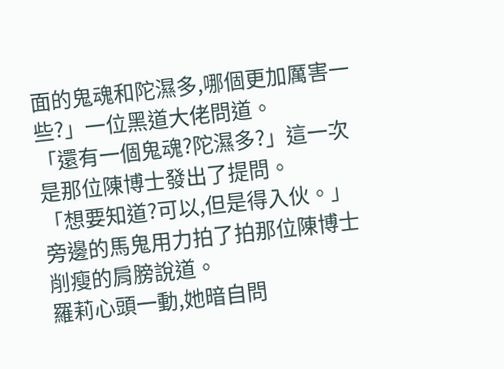面的鬼魂和陀濕多,哪個更加厲害一些?」一位黑道大佬問道。
「還有一個鬼魂?陀濕多?」這一次是那位陳博士發出了提問。
「想要知道?可以,但是得入伙。」旁邊的馬鬼用力拍了拍那位陳博士削瘦的肩膀說道。
羅莉心頭一動,她暗自問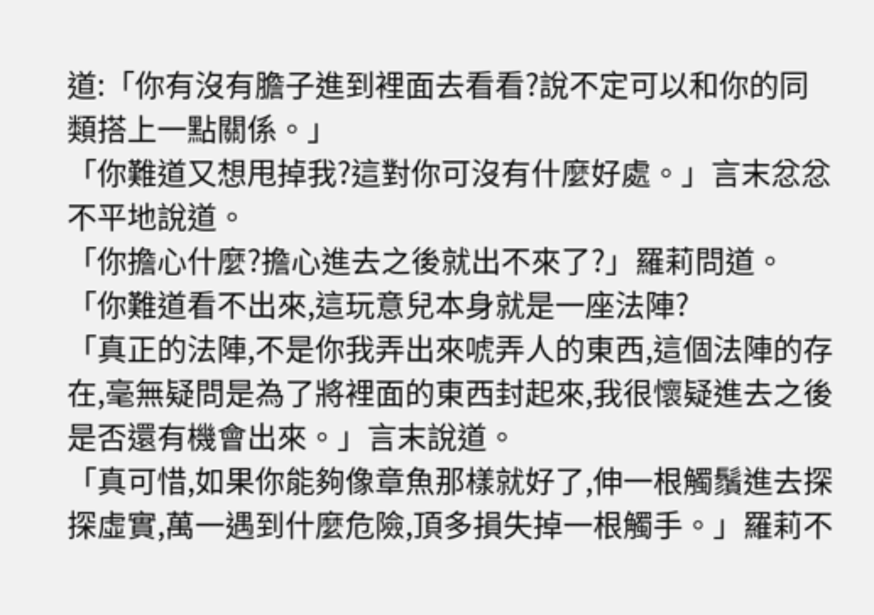道:「你有沒有膽子進到裡面去看看?說不定可以和你的同類搭上一點關係。」
「你難道又想甩掉我?這對你可沒有什麼好處。」言末忿忿不平地說道。
「你擔心什麼?擔心進去之後就出不來了?」羅莉問道。
「你難道看不出來,這玩意兒本身就是一座法陣?
「真正的法陣,不是你我弄出來唬弄人的東西,這個法陣的存在,毫無疑問是為了將裡面的東西封起來,我很懷疑進去之後是否還有機會出來。」言末說道。
「真可惜,如果你能夠像章魚那樣就好了,伸一根觸鬚進去探探虛實,萬一遇到什麼危險,頂多損失掉一根觸手。」羅莉不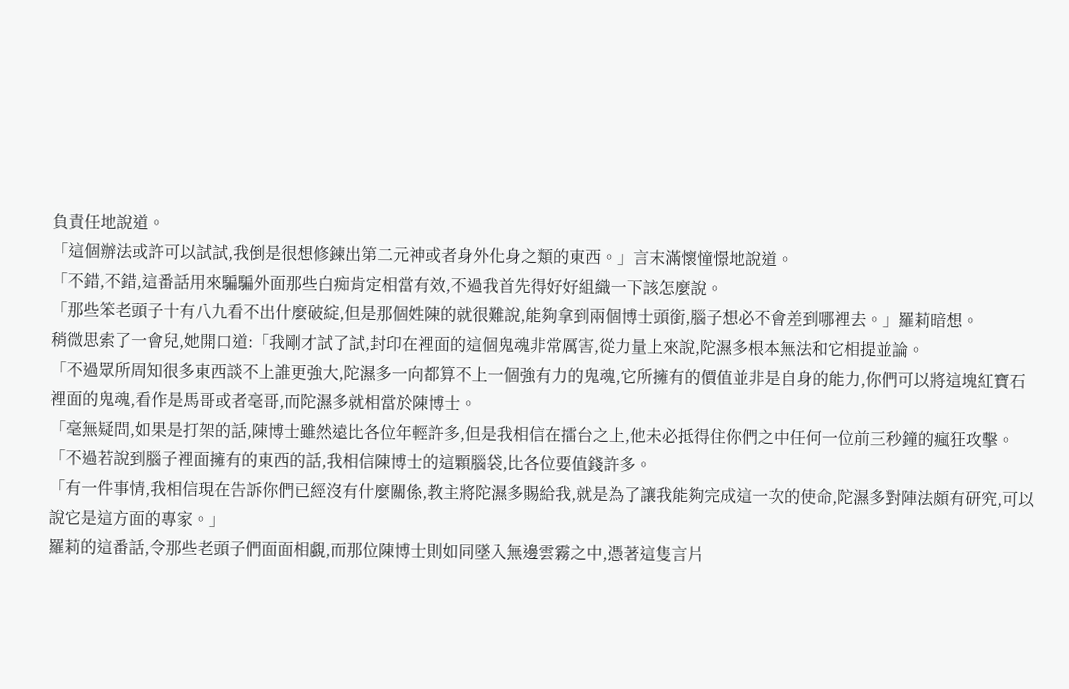負責任地說道。
「這個辦法或許可以試試,我倒是很想修鍊出第二元神或者身外化身之類的東西。」言末滿懷憧憬地說道。
「不錯,不錯,這番話用來騙騙外面那些白痴肯定相當有效,不過我首先得好好組織一下該怎麼說。
「那些笨老頭子十有八九看不出什麼破綻,但是那個姓陳的就很難說,能夠拿到兩個博士頭銜,腦子想必不會差到哪裡去。」羅莉暗想。
稍微思索了一會兒,她開口道:「我剛才試了試,封印在裡面的這個鬼魂非常厲害,從力量上來說,陀濕多根本無法和它相提並論。
「不過眾所周知很多東西談不上誰更強大,陀濕多一向都算不上一個強有力的鬼魂,它所擁有的價值並非是自身的能力,你們可以將這塊紅寶石裡面的鬼魂,看作是馬哥或者毫哥,而陀濕多就相當於陳博士。
「毫無疑問,如果是打架的話,陳博士雖然遠比各位年輕許多,但是我相信在擂台之上,他未必抵得住你們之中任何一位前三秒鐘的瘋狂攻擊。
「不過若說到腦子裡面擁有的東西的話,我相信陳博士的這顆腦袋,比各位要值錢許多。
「有一件事情,我相信現在告訴你們已經沒有什麼關係,教主將陀濕多賜給我,就是為了讓我能夠完成這一次的使命,陀濕多對陣法頗有研究,可以說它是這方面的專家。」
羅莉的這番話,令那些老頭子們面面相覷,而那位陳博士則如同墜入無邊雲霧之中,憑著這隻言片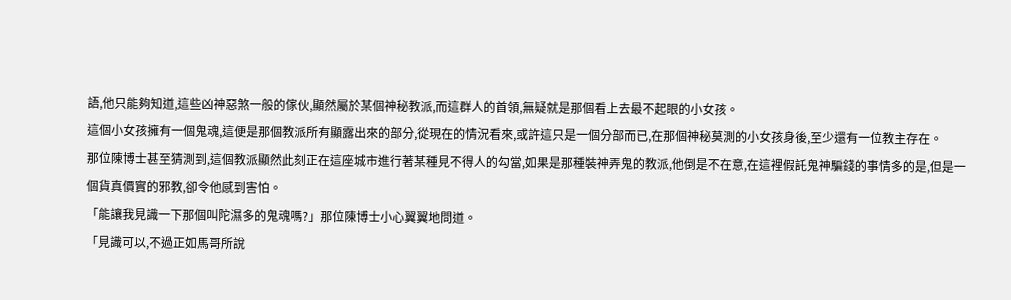語,他只能夠知道,這些凶神惡煞一般的傢伙,顯然屬於某個神秘教派,而這群人的首領,無疑就是那個看上去最不起眼的小女孩。
這個小女孩擁有一個鬼魂,這便是那個教派所有顯露出來的部分,從現在的情況看來,或許這只是一個分部而已,在那個神秘莫測的小女孩身後,至少還有一位教主存在。
那位陳博士甚至猜測到,這個教派顯然此刻正在這座城市進行著某種見不得人的勾當,如果是那種裝神弄鬼的教派,他倒是不在意,在這裡假託鬼神騙錢的事情多的是,但是一個貨真價實的邪教,卻令他感到害怕。
「能讓我見識一下那個叫陀濕多的鬼魂嗎?」那位陳博士小心翼翼地問道。
「見識可以,不過正如馬哥所說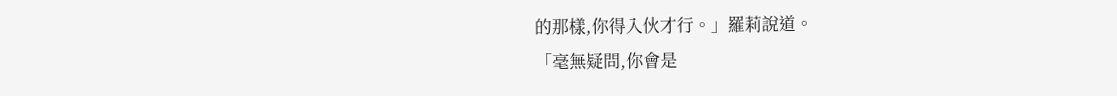的那樣,你得入伙才行。」羅莉說道。
「毫無疑問,你會是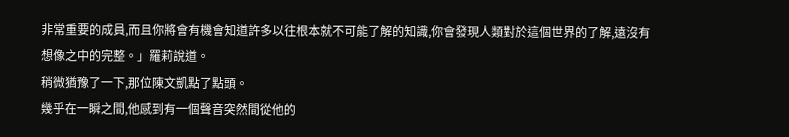非常重要的成員,而且你將會有機會知道許多以往根本就不可能了解的知識,你會發現人類對於這個世界的了解,遠沒有想像之中的完整。」羅莉說道。
稍微猶豫了一下,那位陳文凱點了點頭。
幾乎在一瞬之間,他感到有一個聲音突然間從他的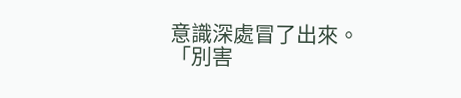意識深處冒了出來。
「別害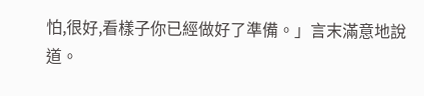怕,很好,看樣子你已經做好了準備。」言末滿意地說道。